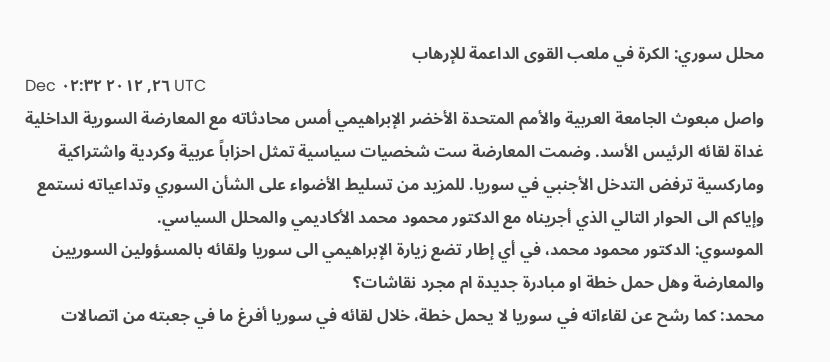محلل سوري: الكرة في ملعب القوى الداعمة للإرهاب
Dec ٢٦, ٢٠١٢ ٠٢:٣٢ UTC
واصل مبعوث الجامعة العربية والأمم المتحدة الأخضر الإبراهيمي أمس محادثاته مع المعارضة السورية الداخلية غداة لقائه الرئيس الأسد. وضمت المعارضة ست شخصيات سياسية تمثل احزاباً عربية وكردية واشتراكية وماركسية ترفض التدخل الأجنبي في سوريا. للمزيد من تسليط الأضواء على الشأن السوري وتداعياته نستمع وإياكم الى الحوار التالي الذي أجريناه مع الدكتور محمود محمد الأكاديمي والمحلل السياسي.
الموسوي: الدكتور محمود محمد، في أي إطار تضع زيارة الإبراهيمي الى سوريا ولقائه بالمسؤولين السوريين والمعارضة وهل حمل خطة او مبادرة جديدة ام مجرد نقاشات؟
محمد: كما رشح عن لقاءاته في سوريا لا يحمل خطة، خلال لقائه في سوريا أفرغ ما في جعبته من اتصالات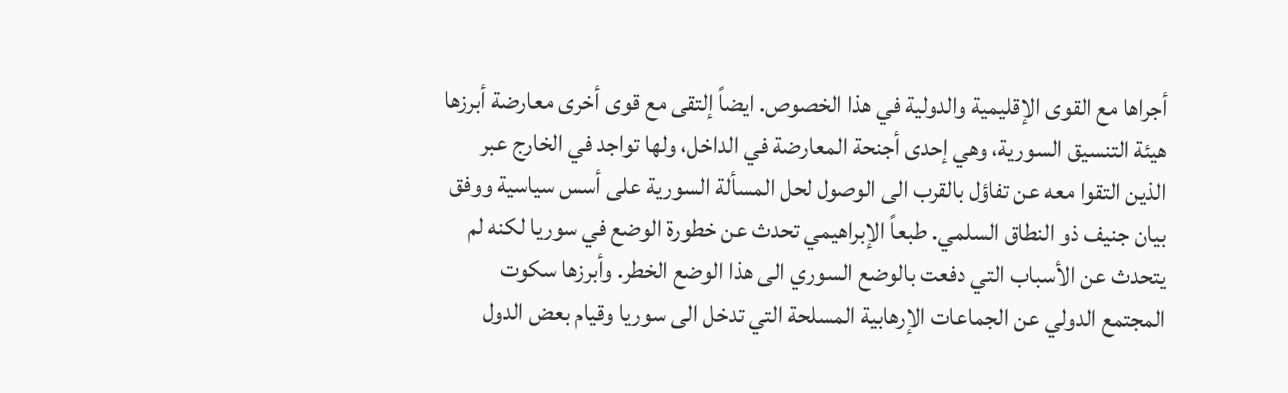أجراها مع القوى الإقليمية والدولية في هذا الخصوص. ايضاً إلتقى مع قوى أخرى معارضة أبرزها هيئة التنسيق السورية، وهي إحدى أجنحة المعارضة في الداخل، ولها تواجد في الخارج عبر الذين التقوا معه عن تفاؤل بالقرب الى الوصول لحل المسألة السورية على أسس سياسية ووفق بيان جنيف ذو النطاق السلمي. طبعاً الإبراهيمي تحدث عن خطورة الوضع في سوريا لكنه لم يتحدث عن الأسباب التي دفعت بالوضع السوري الى هذا الوضع الخطر. وأبرزها سكوت المجتمع الدولي عن الجماعات الإرهابية المسلحة التي تدخل الى سوريا وقيام بعض الدول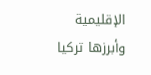الإقليمية وأبرزها تركيا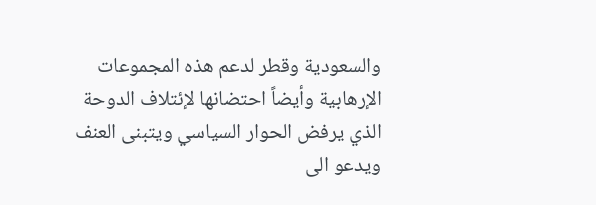والسعودية وقطر لدعم هذه المجموعات الإرهابية وأيضاً احتضانها لإئتلاف الدوحة الذي يرفض الحوار السياسي ويتبنى العنف ويدعو الى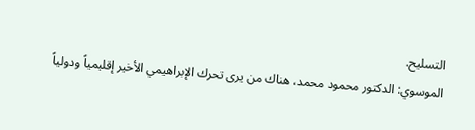التسليح.
الموسوي: الدكتور محمود محمد، هناك من يرى تحرك الإبراهيمي الأخير إقليمياً ودولياً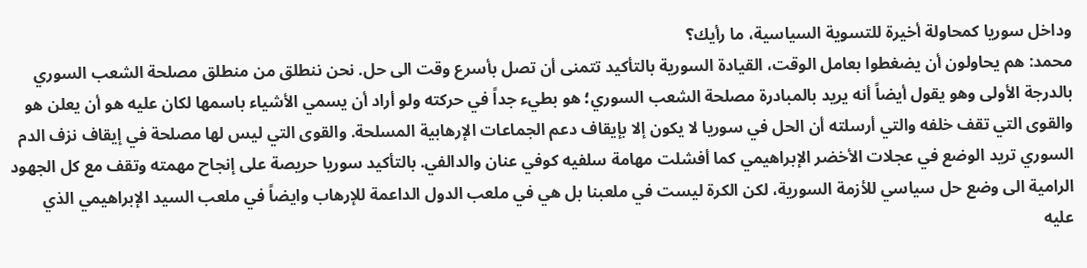وداخل سوريا كمحاولة أخيرة للتسوية السياسية، ما رأيك؟
محمد: هم يحاولون أن يضغطوا بعامل الوقت، القيادة السورية بالتأكيد تتمنى أن تصل بأسرع وقت الى حل. نحن ننطلق من منطلق مصلحة الشعب السوري بالدرجة الأولى وهو يقول أيضاً أنه يريد بالمبادرة مصلحة الشعب السوري؛ هو بطيء جداً في حركته ولو أراد أن يسمي الأشياء باسمها لكان عليه هو أن يعلن هو والقوى التي تقف خلفه والتي أرسلته أن الحل في سوريا لا يكون إلا بإيقاف دعم الجماعات الإرهابية المسلحة. والقوى التي ليس لها مصلحة في إيقاف نزف الدم السوري تريد الوضع في عجلات الأخضر الإبراهيمي كما أفشلت مهامة سلفيه كوفي عنان والدالفي. بالتأكيد سوريا حريصة على إنجاح مهمته وتقف مع كل الجهود الرامية الى وضع حل سياسي للأزمة السورية، لكن الكرة ليست في ملعبنا بل هي في ملعب الدول الداعمة للإرهاب وايضاً في ملعب السيد الإبراهيمي الذي عليه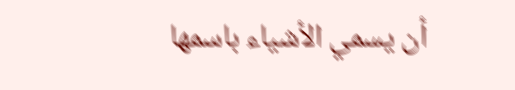أن يسمي الأشياء باسمها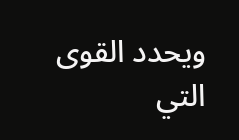ويحدد القوى التي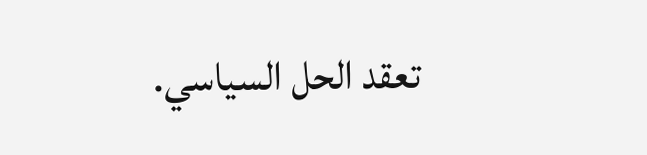تعقد الحل السياسي.